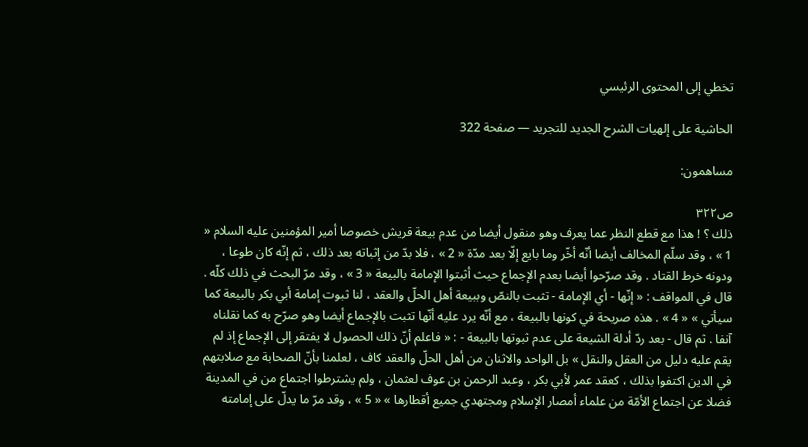تخطي إلى المحتوى الرئيسي

الحاشية على إلهيات الشرح الجديد للتجريد — صفحة 322

مساهمون:

ص٣٢٢
ذلك ؟ ! هذا مع قطع النظر عما يعرف وهو منقول أيضا من عدم بيعة قريش خصوصا أمير المؤمنين عليه السلام « 1 » ، وقد سلّم المخالف أيضا أنّه أخّر وما بايع إلّا بعد مدّة « 2 » ، فلا بدّ من إثباته بعد ذلك ، ثم إنّه كان طوعا ، ودونه خرط القتاد . وقد صرّحوا أيضا بعدم الإجماع حيث أثبتوا الإمامة بالبيعة « 3 » ، وقد مرّ البحث في ذلك كلّه . قال في المواقف : « إنّها - أي الإمامة - تثبت بالنصّ وببيعة أهل الحلّ والعقد ، لنا ثبوت إمامة أبي بكر بالبيعة كما سيأتي » « 4 » . هذه صريحة في كونها بالبيعة ، مع أنّه يرد عليه أنّها تثبت بالإجماع أيضا وهو صرّح به كما نقلناه آنفا . ثم قال - بعد ردّ أدلة الشيعة على عدم ثبوتها بالبيعة - : « فاعلم أنّ ذلك الحصول لا يفتقر إلى الإجماع إذ لم يقم عليه دليل من العقل والنقل » بل الواحد والاثنان من أهل الحلّ والعقد كاف ، لعلمنا بأنّ الصحابة مع صلابتهم في الدين اكتفوا بذلك ، كعقد عمر لأبي بكر ، وعبد الرحمن بن عوف لعثمان ، ولم يشترطوا اجتماع من في المدينة فضلا عن اجتماع الأمّة من علماء أمصار الإسلام ومجتهدي جميع أقطارها » « 5 » ، وقد مرّ ما يدلّ على إمامته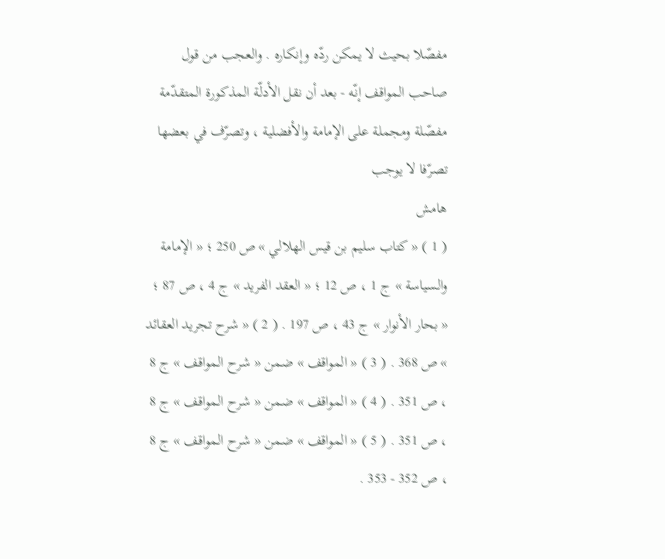مفصّلا بحيث لا يمكن ردّه وإنكاره . والعجب من قول صاحب المواقف إنّه - بعد أن نقل الأدلّة المذكورة المتقدّمة مفصّلة ومجملة على الإمامة والأفضلية ، وتصرّف في بعضها تصرّفا لا يوجب
هامش
( 1 ) « كتاب سليم بن قيس الهلالي » ص 250 ؛ « الإمامة والسياسة » ج 1 ، ص 12 ؛ « العقد الفريد » ج 4 ، ص 87 ؛ « بحار الأنوار » ج 43 ، ص 197 . ( 2 ) « شرح تجريد العقائد » ص 368 . ( 3 ) « المواقف » ضمن « شرح المواقف » ج 8 ، ص 351 . ( 4 ) « المواقف » ضمن « شرح المواقف » ج 8 ، ص 351 . ( 5 ) « المواقف » ضمن « شرح المواقف » ج 8 ، ص 352 - 353 .